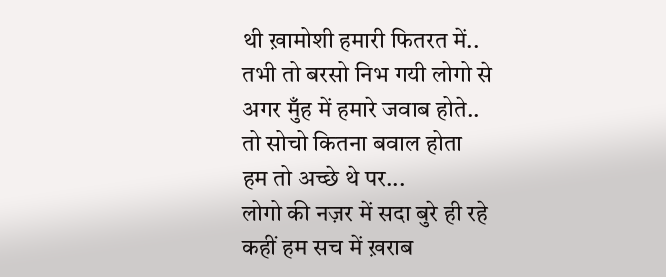थी ख़ामोशी हमारी फितरत में..
तभी तो बरसो निभ गयी लोगो से
अगर मुँह में हमारे जवाब होते..
तो सोचो कितना बवाल होता
हम तो अच्छे थे पर...
लोगो की नज़र में सदा बुरे ही रहे
कहीं हम सच में ख़राब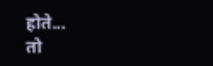होते...
तो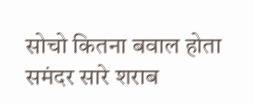सोचो कितना बवाल होता
समंदर सारे शराब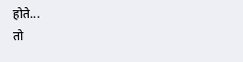होते...
तो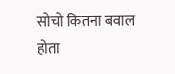सोचो कितना बवाल होता